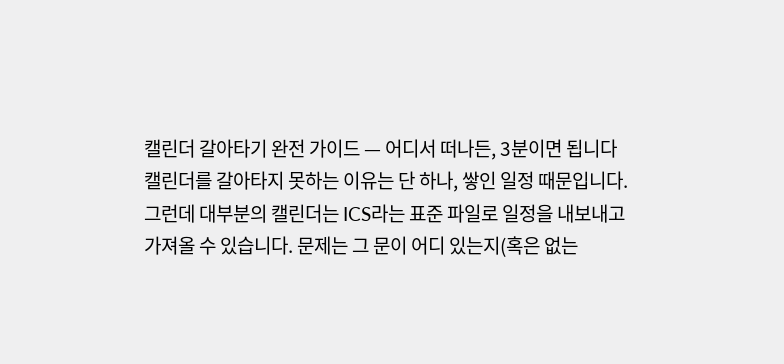캘린더 갈아타기 완전 가이드 — 어디서 떠나든, 3분이면 됩니다
캘린더를 갈아타지 못하는 이유는 단 하나, 쌓인 일정 때문입니다. 그런데 대부분의 캘린더는 ICS라는 표준 파일로 일정을 내보내고 가져올 수 있습니다. 문제는 그 문이 어디 있는지(혹은 없는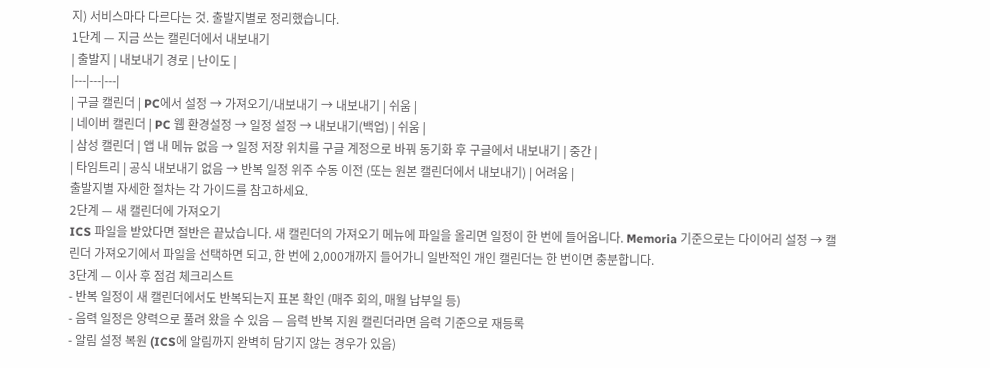지) 서비스마다 다르다는 것. 출발지별로 정리했습니다.
1단계 — 지금 쓰는 캘린더에서 내보내기
| 출발지 | 내보내기 경로 | 난이도 |
|---|---|---|
| 구글 캘린더 | PC에서 설정 → 가져오기/내보내기 → 내보내기 | 쉬움 |
| 네이버 캘린더 | PC 웹 환경설정 → 일정 설정 → 내보내기(백업) | 쉬움 |
| 삼성 캘린더 | 앱 내 메뉴 없음 → 일정 저장 위치를 구글 계정으로 바꿔 동기화 후 구글에서 내보내기 | 중간 |
| 타임트리 | 공식 내보내기 없음 → 반복 일정 위주 수동 이전 (또는 원본 캘린더에서 내보내기) | 어려움 |
출발지별 자세한 절차는 각 가이드를 참고하세요.
2단계 — 새 캘린더에 가져오기
ICS 파일을 받았다면 절반은 끝났습니다. 새 캘린더의 가져오기 메뉴에 파일을 올리면 일정이 한 번에 들어옵니다. Memoria 기준으로는 다이어리 설정 → 캘린더 가져오기에서 파일을 선택하면 되고, 한 번에 2,000개까지 들어가니 일반적인 개인 캘린더는 한 번이면 충분합니다.
3단계 — 이사 후 점검 체크리스트
- 반복 일정이 새 캘린더에서도 반복되는지 표본 확인 (매주 회의, 매월 납부일 등)
- 음력 일정은 양력으로 풀려 왔을 수 있음 — 음력 반복 지원 캘린더라면 음력 기준으로 재등록
- 알림 설정 복원 (ICS에 알림까지 완벽히 담기지 않는 경우가 있음)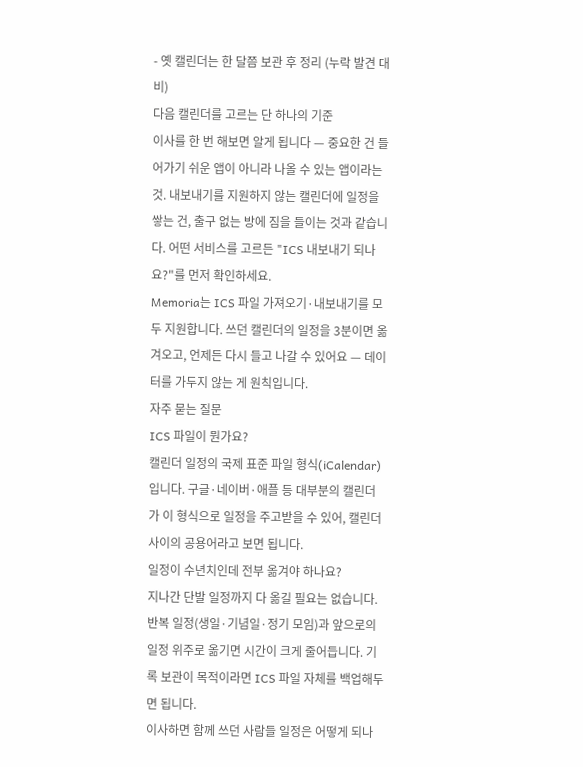- 옛 캘린더는 한 달쯤 보관 후 정리 (누락 발견 대비)
다음 캘린더를 고르는 단 하나의 기준
이사를 한 번 해보면 알게 됩니다 — 중요한 건 들어가기 쉬운 앱이 아니라 나올 수 있는 앱이라는 것. 내보내기를 지원하지 않는 캘린더에 일정을 쌓는 건, 출구 없는 방에 짐을 들이는 것과 같습니다. 어떤 서비스를 고르든 "ICS 내보내기 되나요?"를 먼저 확인하세요.
Memoria는 ICS 파일 가져오기·내보내기를 모두 지원합니다. 쓰던 캘린더의 일정을 3분이면 옮겨오고, 언제든 다시 들고 나갈 수 있어요 — 데이터를 가두지 않는 게 원칙입니다.
자주 묻는 질문
ICS 파일이 뭔가요?
캘린더 일정의 국제 표준 파일 형식(iCalendar)입니다. 구글·네이버·애플 등 대부분의 캘린더가 이 형식으로 일정을 주고받을 수 있어, 캘린더 사이의 공용어라고 보면 됩니다.
일정이 수년치인데 전부 옮겨야 하나요?
지나간 단발 일정까지 다 옮길 필요는 없습니다. 반복 일정(생일·기념일·정기 모임)과 앞으로의 일정 위주로 옮기면 시간이 크게 줄어듭니다. 기록 보관이 목적이라면 ICS 파일 자체를 백업해두면 됩니다.
이사하면 함께 쓰던 사람들 일정은 어떻게 되나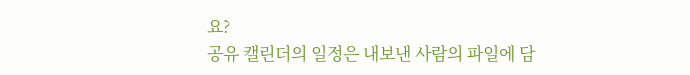요?
공유 캘린더의 일정은 내보낸 사람의 파일에 담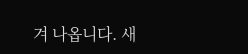겨 나옵니다. 새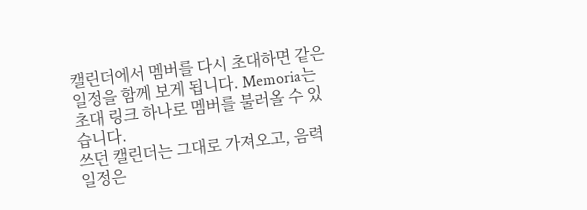캘린더에서 멤버를 다시 초대하면 같은 일정을 함께 보게 됩니다. Memoria는 초대 링크 하나로 멤버를 불러올 수 있습니다.
쓰던 캘린더는 그대로 가져오고, 음력 일정은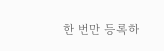한 번만 등록하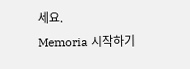세요.
Memoria 시작하기